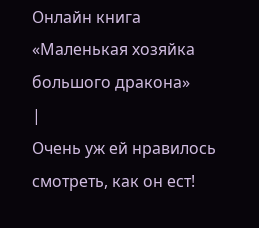Онлайн книга «Маленькая хозяйка большого дракона»
|
Очень уж ей нравилось смотреть, как он ест!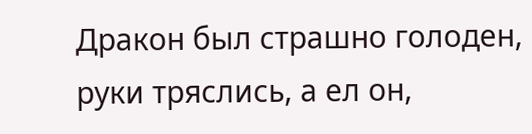Дракон был страшно голоден, руки тряслись, а ел он,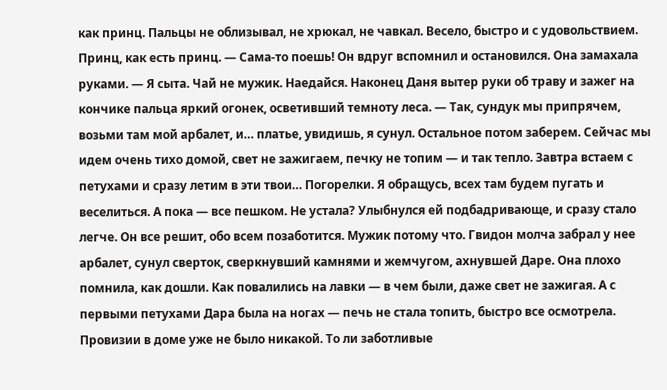как принц. Пальцы не облизывал, не хрюкал, не чавкал. Весело, быстро и с удовольствием. Принц, как есть принц. — Сама-то поешь! Он вдруг вспомнил и остановился. Она замахала руками. — Я сыта. Чай не мужик. Наедайся. Наконец Даня вытер руки об траву и зажег на кончике пальца яркий огонек, осветивший темноту леса. — Так, сундук мы припрячем, возьми там мой арбалет, и… платье, увидишь, я сунул. Остальное потом заберем. Сейчас мы идем очень тихо домой, свет не зажигаем, печку не топим — и так тепло. Завтра встаем с петухами и сразу летим в эти твои… Погорелки. Я обращусь, всех там будем пугать и веселиться. А пока — все пешком. Не устала? Улыбнулся ей подбадривающе, и сразу стало легче. Он все решит, обо всем позаботится. Мужик потому что. Гвидон молча забрал у нее арбалет, сунул сверток, сверкнувший камнями и жемчугом, ахнувшей Даре. Она плохо помнила, как дошли. Как повалились на лавки — в чем были, даже свет не зажигая. А с первыми петухами Дара была на ногах — печь не стала топить, быстро все осмотрела. Провизии в доме уже не было никакой. То ли заботливые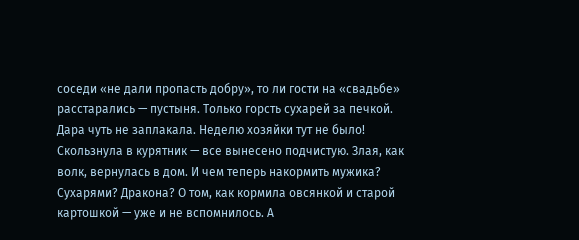соседи «не дали пропасть добру», то ли гости на «свадьбе» расстарались — пустыня. Только горсть сухарей за печкой. Дара чуть не заплакала. Неделю хозяйки тут не было! Скользнула в курятник — все вынесено подчистую. Злая, как волк, вернулась в дом. И чем теперь накормить мужика? Сухарями? Дракона? О том, как кормила овсянкой и старой картошкой — уже и не вспомнилось. А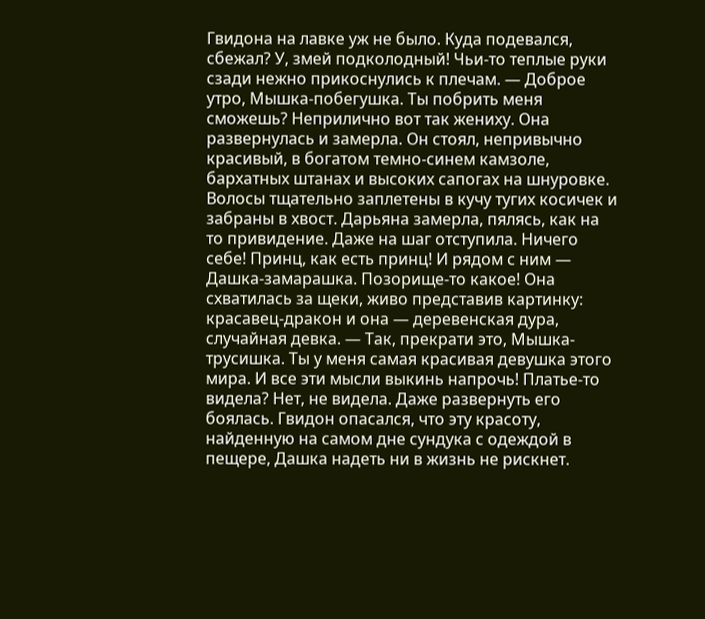Гвидона на лавке уж не было. Куда подевался, сбежал? У, змей подколодный! Чьи-то теплые руки сзади нежно прикоснулись к плечам. — Доброе утро, Мышка-побегушка. Ты побрить меня сможешь? Неприлично вот так жениху. Она развернулась и замерла. Он стоял, непривычно красивый, в богатом темно-синем камзоле, бархатных штанах и высоких сапогах на шнуровке. Волосы тщательно заплетены в кучу тугих косичек и забраны в хвост. Дарьяна замерла, пялясь, как на то привидение. Даже на шаг отступила. Ничего себе! Принц, как есть принц! И рядом с ним — Дашка-замарашка. Позорище-то какое! Она схватилась за щеки, живо представив картинку: красавец-дракон и она — деревенская дура, случайная девка. — Так, прекрати это, Мышка-трусишка. Ты у меня самая красивая девушка этого мира. И все эти мысли выкинь напрочь! Платье-то видела? Нет, не видела. Даже развернуть его боялась. Гвидон опасался, что эту красоту, найденную на самом дне сундука с одеждой в пещере, Дашка надеть ни в жизнь не рискнет.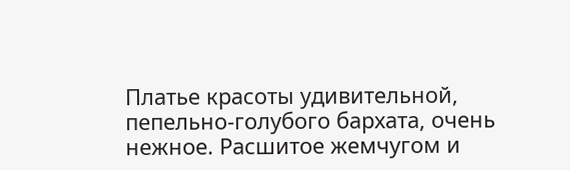Платье красоты удивительной, пепельно-голубого бархата, очень нежное. Расшитое жемчугом и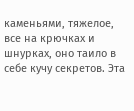каменьями, тяжелое, все на крючках и шнурках, оно таило в себе кучу секретов. Эта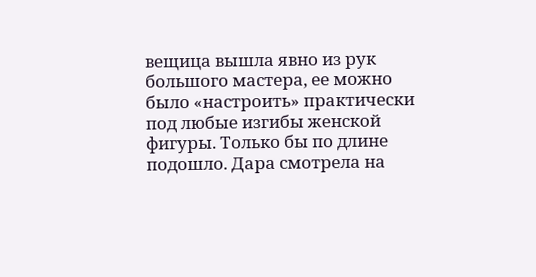вещица вышла явно из рук большого мастера, ее можно было «настроить» практически под любые изгибы женской фигуры. Только бы по длине подошло. Дара смотрела на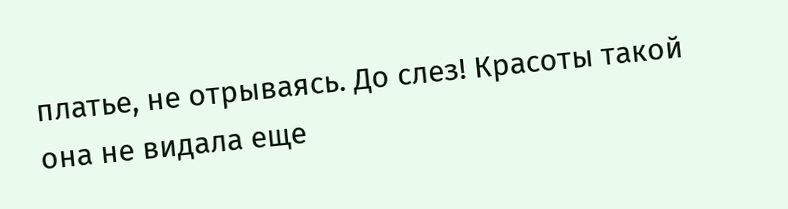платье, не отрываясь. До слез! Красоты такой она не видала еще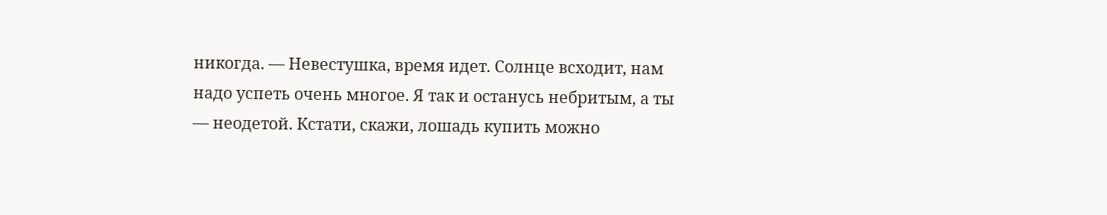никогда. — Невестушка, время идет. Солнце всходит, нам надо успеть очень многое. Я так и останусь небритым, а ты — неодетой. Кстати, скажи, лошадь купить можно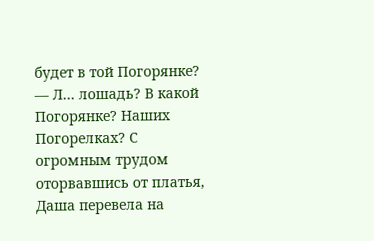будет в той Погорянке? — Л… лошадь? В какой Погорянке? Наших Погорелках? С огромным трудом оторвавшись от платья, Даша перевела на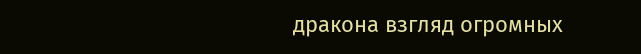дракона взгляд огромных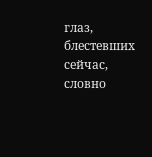глаз, блестевших сейчас, словно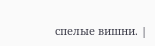спелые вишни. |